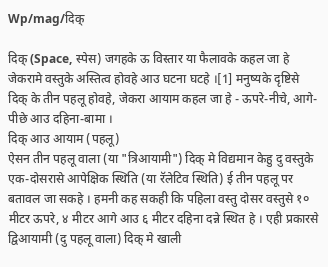Wp/mag/दिक्

दिक् (Space, स्पेस) जगहके ऊ विस्तार या फैलावके कहल जा हे जेकरामे वस्तुके अस्तित्व होवहे आउ घटना घटहे ।[1] मनुष्यके दृष्टिसे दिक् के तीन पहलू होवहे, जेकरा आयाम कहल जा हे - ऊपरे-नीचे, आगे-पीछे आउ दहिना-बामा ।
दिक् आउ आयाम (पहलू)
ऐसन तीन पहलू वाला (या "त्रिआयामी") दिक् मे विद्यमान केहु दु वस्तुके एक-दोसरासे आपेक्षिक स्थिति (या रॅलेटिव स्थिति) ई तीन पहलू पर बतावल जा सकहे । हमनी कह सकही कि पहिला वस्तु दोसर वस्तुसे १० मीटर ऊपरे, ४ मीटर आगे आउ ६ मीटर दहिना दन्ने स्थित हे । एही प्रकारसे द्विआयामी (दु पहलू वाला) दिक् मे खाली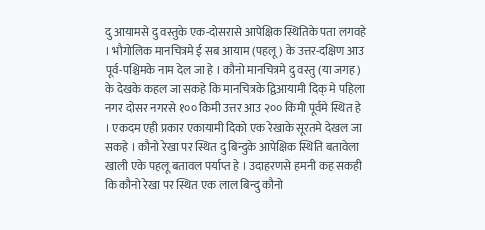दु आयामसे दु वस्तुके एक-दोसरासे आपेक्षिक स्थितिके पता लगवहे । भौगोलिक मानचित्रमे ई सब आयाम (पहलू) के उत्तर-दक्षिण आउ पूर्व-पश्चिमके नाम देल जा हे । कौनो मानचित्रमे दु वस्तु (या जगह) के देखके कहल जा सकहे कि मानचित्रके द्विआयामी दिक् मे पहिला नगर दोसर नगरसे १०० किमी उत्तर आउ २०० किमी पूर्वमे स्थित हे । एकदम एही प्रकार एकायामी दिको एक रेखाके सूरतमे देखल जा सकहे । कौनो रेखा पर स्थित दु बिन्दुके आपेक्षिक स्थिति बतावेला खाली एके पहलू बतावल पर्याप्त हे । उदाहरणसे हमनी कह सकही कि कौनो रेखा पर स्थित एक लाल बिन्दु कौनो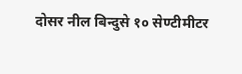दोसर नील बिन्दुसे १० सेण्टीमीटर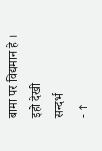बामा पर विद्यमान हे ।
इहो देखी
सन्दर्भ
- ↑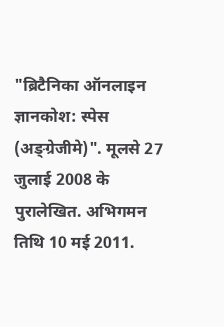"ब्रिटैनिका ऑनलाइन ज्ञानकोश: स्पेस (अङ्ग्रेजीमे)". मूलसे 27 जुलाई 2008 के पुरालेखित. अभिगमन तिथि 10 मई 2011.